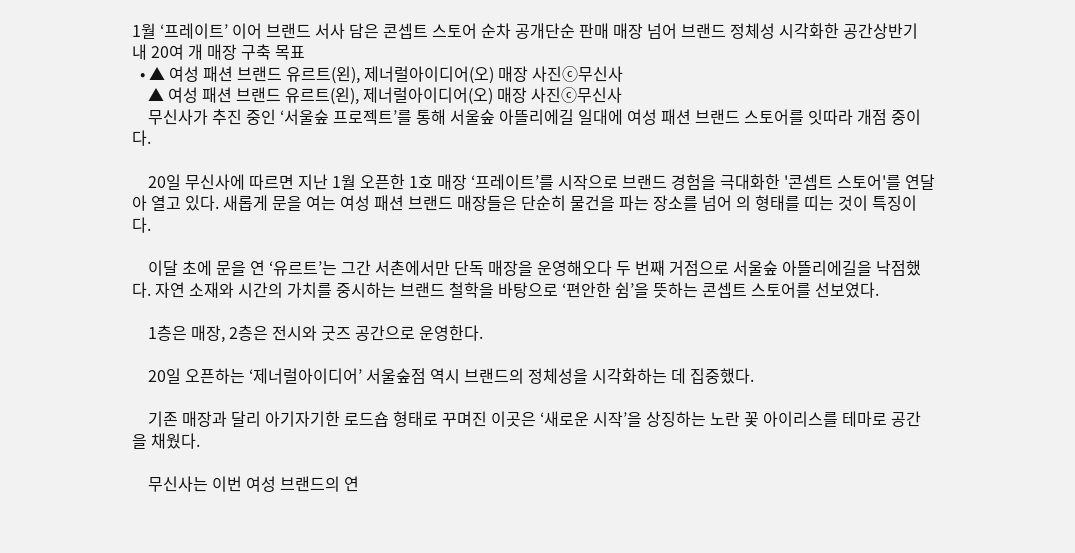1월 ‘프레이트’ 이어 브랜드 서사 담은 콘셉트 스토어 순차 공개단순 판매 매장 넘어 브랜드 정체성 시각화한 공간상반기 내 20여 개 매장 구축 목표
  • ▲ 여성 패션 브랜드 유르트(왼), 제너럴아이디어(오) 매장 사진ⓒ무신사
    ▲ 여성 패션 브랜드 유르트(왼), 제너럴아이디어(오) 매장 사진ⓒ무신사
    무신사가 추진 중인 ‘서울숲 프로젝트’를 통해 서울숲 아뜰리에길 일대에 여성 패션 브랜드 스토어를 잇따라 개점 중이다.

    20일 무신사에 따르면 지난 1월 오픈한 1호 매장 ‘프레이트’를 시작으로 브랜드 경험을 극대화한 '콘셉트 스토어'를 연달아 열고 있다. 새롭게 문을 여는 여성 패션 브랜드 매장들은 단순히 물건을 파는 장소를 넘어 의 형태를 띠는 것이 특징이다.

    이달 초에 문을 연 ‘유르트’는 그간 서촌에서만 단독 매장을 운영해오다 두 번째 거점으로 서울숲 아뜰리에길을 낙점했다. 자연 소재와 시간의 가치를 중시하는 브랜드 철학을 바탕으로 ‘편안한 쉼’을 뜻하는 콘셉트 스토어를 선보였다.

    1층은 매장, 2층은 전시와 굿즈 공간으로 운영한다.

    20일 오픈하는 ‘제너럴아이디어’ 서울숲점 역시 브랜드의 정체성을 시각화하는 데 집중했다.

    기존 매장과 달리 아기자기한 로드숍 형태로 꾸며진 이곳은 ‘새로운 시작’을 상징하는 노란 꽃 아이리스를 테마로 공간을 채웠다.

    무신사는 이번 여성 브랜드의 연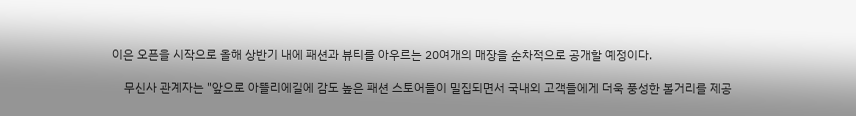이은 오픈을 시작으로 올해 상반기 내에 패션과 뷰티를 아우르는 20여개의 매장을 순차적으로 공개할 예정이다.

    무신사 관계자는 "앞으로 아뜰리에길에 감도 높은 패션 스토어들이 밀집되면서 국내외 고객들에게 더욱 풍성한 볼거리를 제공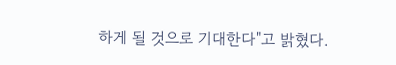하게 될 것으로 기대한다"고 밝혔다.